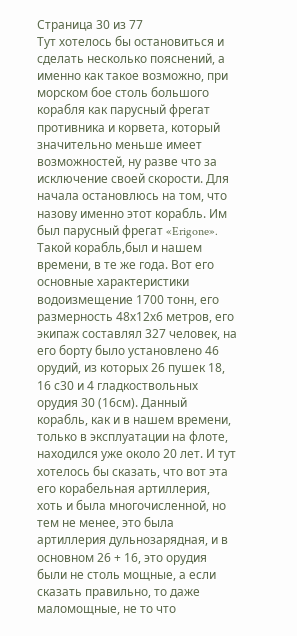Страница 30 из 77
Тут хотелось бы остановиться и сделать несколько пояснений, а именно как такое возможно, при морском бое столь большого корабля как парусный фрегат противника и корвета, который значительно меньше имеет возможностей, ну разве что за исключение своей скорости. Для начала остановлюсь на том, что назову именно этот корабль. Им был парусный фрегат «Erigone». Такой корабль,был и нашем времени, в те же года. Вот его основные характеристики водоизмещение 1700 тонн, его размерность 48х12х6 метров, его экипаж составлял 327 человек, на его борту было установлено 46 орудий, из которых 26 пушек 18, 16 с30 и 4 гладкоствольных орудия 30 (16см). Данный корабль, как и в нашем времени, только в эксплуатации на флоте, находился уже около 20 лет. И тут хотелось бы сказать, что вот эта его корабельная артиллерия, хоть и была многочисленной, но тем не менее, это была артиллерия дульнозарядная, и в основном 26 + 16, это орудия были не столь мощные, а если сказать правильно, то даже маломощные, не то что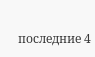последние 4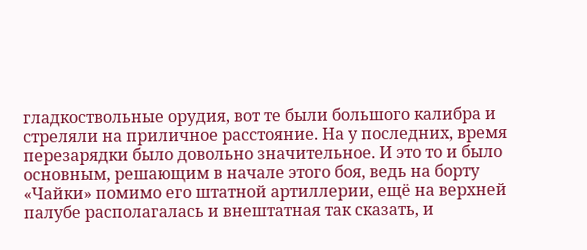гладкоствольные орудия, вот те были большого калибра и стреляли на приличное расстояние. На у последних, время перезарядки было довольно значительное. И это то и было основным, решающим в начале этого боя, ведь на борту «Чайки» помимо его штатной артиллерии, ещё на верхней палубе располагалась и внештатная так сказать, и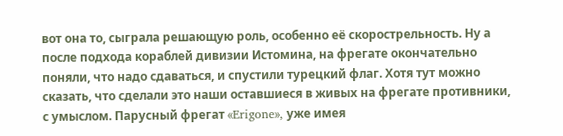вот она то, сыграла решающую роль, особенно её скорострельность. Ну а после подхода кораблей дивизии Истомина, на фрегате окончательно поняли, что надо сдаваться, и спустили турецкий флаг. Хотя тут можно сказать, что сделали это наши оставшиеся в живых на фрегате противники, с умыслом. Парусный фрегат «Erigone», уже имея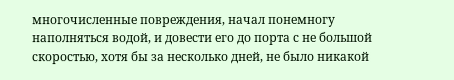многочисленные повреждения, начал понемногу наполняться водой, и довести его до порта с не большой скоростью, хотя бы за несколько дней, не было никакой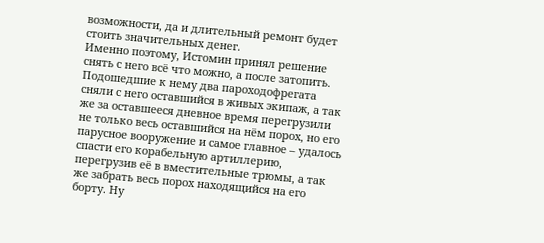возможности, да и длительный ремонт будет стоить значительных денег.
Именно поэтому, Истомин принял решение снять с него всё что можно, а после затопить. Подошедшие к нему два пароходофрегата сняли с него оставшийся в живых экипаж, а так же за оставшееся дневное время перегрузили не только весь оставшийся на нём порох, но его парусное вооружение и самое главное – удалось спасти его корабельную артиллерию, перегрузив её в вместительные трюмы, а так же забрать весь порох находящийся на его борту. Ну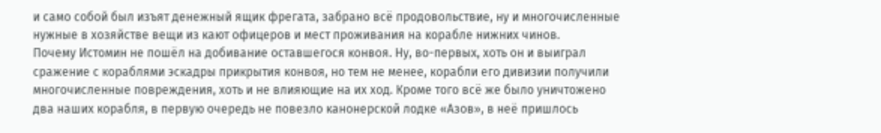и само собой был изъят денежный ящик фрегата, забрано всё продовольствие, ну и многочисленные нужные в хозяйстве вещи из кают офицеров и мест проживания на корабле нижних чинов.
Почему Истомин не пошёл на добивание оставшегося конвоя. Ну, во-первых, хоть он и выиграл сражение с кораблями эскадры прикрытия конвоя, но тем не менее, корабли его дивизии получили многочисленные повреждения, хоть и не влияющие на их ход. Кроме того всё же было уничтожено два наших корабля, в первую очередь не повезло канонерской лодке «Азов», в неё пришлось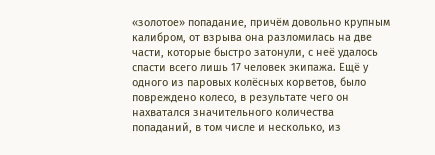«золотое» попадание, причём довольно крупным калибром, от взрыва она разломилась на две части, которые быстро затонули, с неё удалось спасти всего лишь 17 человек экипажа. Ещё у одного из паровых колёсных корветов, было повреждено колесо, в результате чего он нахватался значительного количества попаданий, в том числе и несколько, из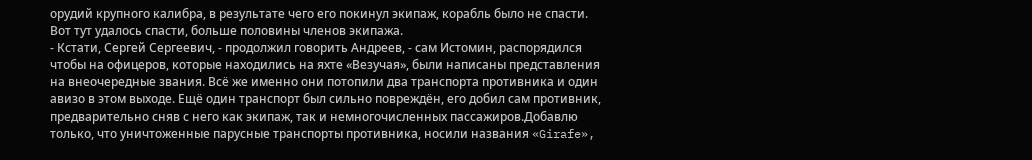орудий крупного калибра, в результате чего его покинул экипаж, корабль было не спасти. Вот тут удалось спасти, больше половины членов экипажа.
- Кстати, Сергей Сергеевич, - продолжил говорить Андреев, - сам Истомин, распорядился чтобы на офицеров, которые находились на яхте «Везучая», были написаны представления на внеочередные звания. Всё же именно они потопили два транспорта противника и один авизо в этом выходе. Ещё один транспорт был сильно повреждён, его добил сам противник, предварительно сняв с него как экипаж, так и немногочисленных пассажиров.Добавлю только, что уничтоженные парусные транспорты противника, носили названия «Girafe»,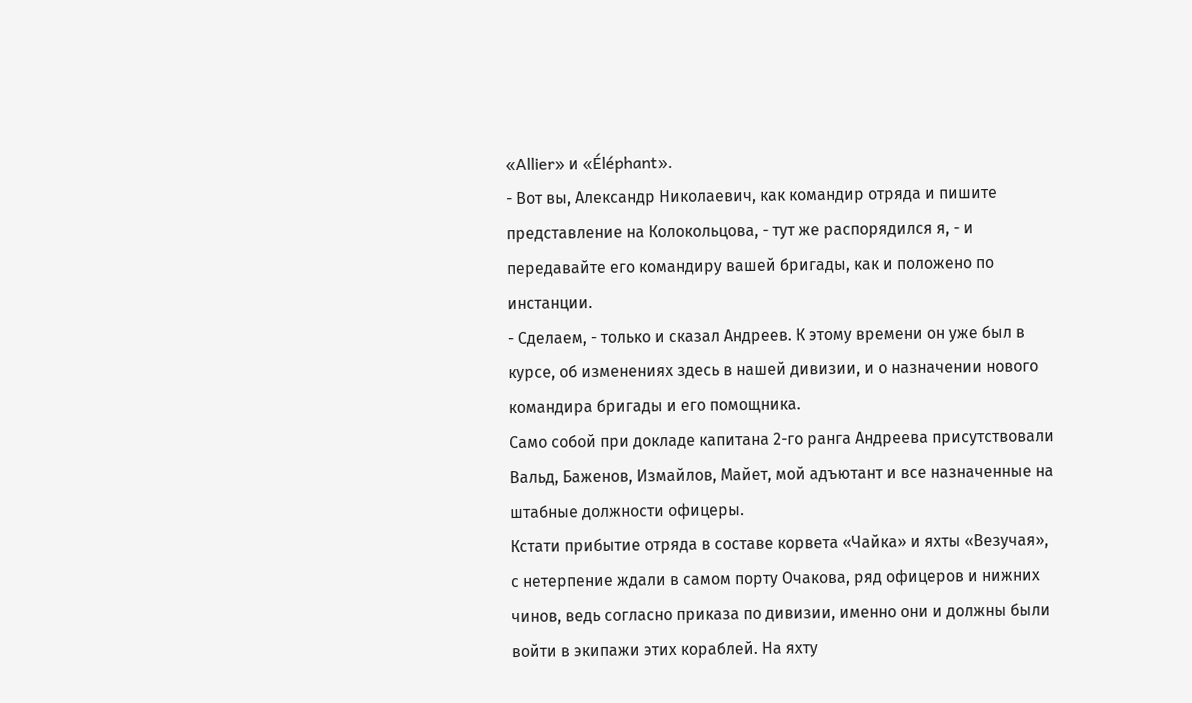«Allier» и «Éléphant».
- Вот вы, Александр Николаевич, как командир отряда и пишите представление на Колокольцова, - тут же распорядился я, - и передавайте его командиру вашей бригады, как и положено по инстанции.
- Сделаем, - только и сказал Андреев. К этому времени он уже был в курсе, об изменениях здесь в нашей дивизии, и о назначении нового командира бригады и его помощника.
Само собой при докладе капитана 2-го ранга Андреева присутствовали Вальд, Баженов, Измайлов, Майет, мой адъютант и все назначенные на штабные должности офицеры.
Кстати прибытие отряда в составе корвета «Чайка» и яхты «Везучая», с нетерпение ждали в самом порту Очакова, ряд офицеров и нижних чинов, ведь согласно приказа по дивизии, именно они и должны были войти в экипажи этих кораблей. На яхту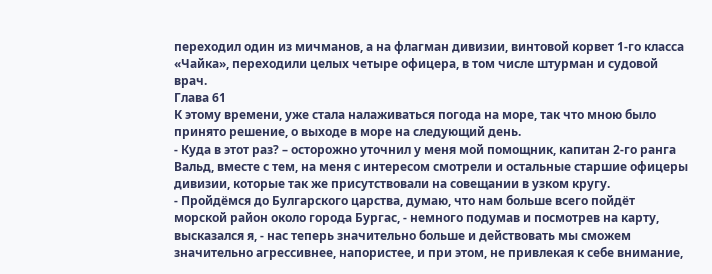переходил один из мичманов, а на флагман дивизии, винтовой корвет 1-го класса «Чайка», переходили целых четыре офицера, в том числе штурман и судовой врач.
Глава 61
К этому времени, уже стала налаживаться погода на море, так что мною было принято решение, о выходе в море на следующий день.
- Куда в этот раз? – осторожно уточнил у меня мой помощник, капитан 2-го ранга Вальд, вместе с тем, на меня с интересом смотрели и остальные старшие офицеры дивизии, которые так же присутствовали на совещании в узком кругу.
- Пройдёмся до Булгарского царства, думаю, что нам больше всего пойдёт морской район около города Бургас, - немного подумав и посмотрев на карту, высказался я, - нас теперь значительно больше и действовать мы сможем значительно агрессивнее, напористее, и при этом, не привлекая к себе внимание,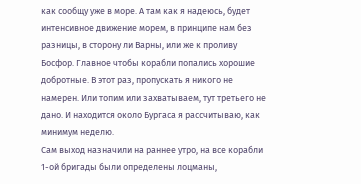как сообщу уже в море. А там как я надеюсь, будет интенсивное движение морем, в принципе нам без разницы, в сторону ли Варны, или же к проливу Босфор. Главное чтобы корабли попались хорошие добротные. В этот раз, пропускать я никого не намерен. Или топим или захватываем, тут третьего не дано. И находится около Бургаса я рассчитываю, как минимум неделю.
Сам выход назначили на раннее утро, на все корабли 1-ой бригады были определены лоцманы,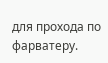для прохода по фарватеру.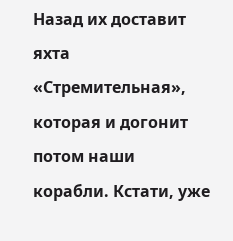Назад их доставит яхта «Стремительная», которая и догонит потом наши корабли. Кстати, уже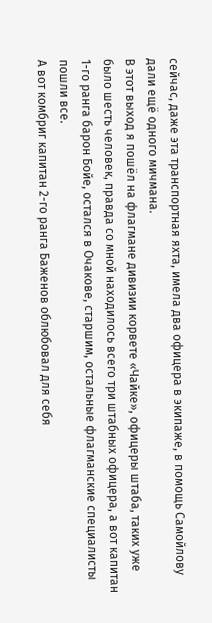сейчас, даже эта транспортная яхта, имела два офицера в экипаже, в помощь Самойлову дали ещё одного мичмана.
В этот выход я пошёл на флагмане дивизии корвете «Чайке», офицеры штаба, таких уже было шесть человек, правда со мной находилось всего три штабных офицера, а вот капитан 1-го ранга барон Бойе, остался в Очакове, старшим, остальные флагманские специалисты пошли все.
А вот комбриг капитан 2-го ранга Баженов облюбовал для себя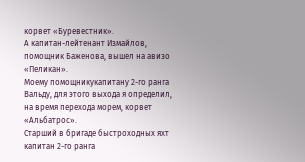корвет «Буревестник».
А капитан-лейтенант Измайлов, помощник Баженова, вышел на авизо «Пеликан».
Моему помощникукапитану 2-го ранга Вальду, для этого выхода я определил, на время перехода морем, корвет «Альбатрос».
Старший в бригаде быстроходных яхт капитан 2-го ранга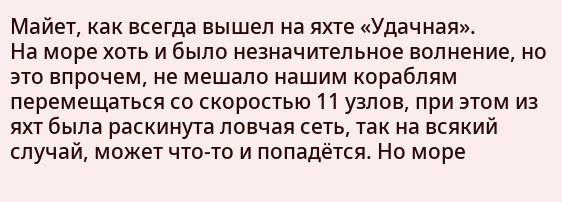Майет, как всегда вышел на яхте «Удачная».
На море хоть и было незначительное волнение, но это впрочем, не мешало нашим кораблям перемещаться со скоростью 11 узлов, при этом из яхт была раскинута ловчая сеть, так на всякий случай, может что-то и попадётся. Но море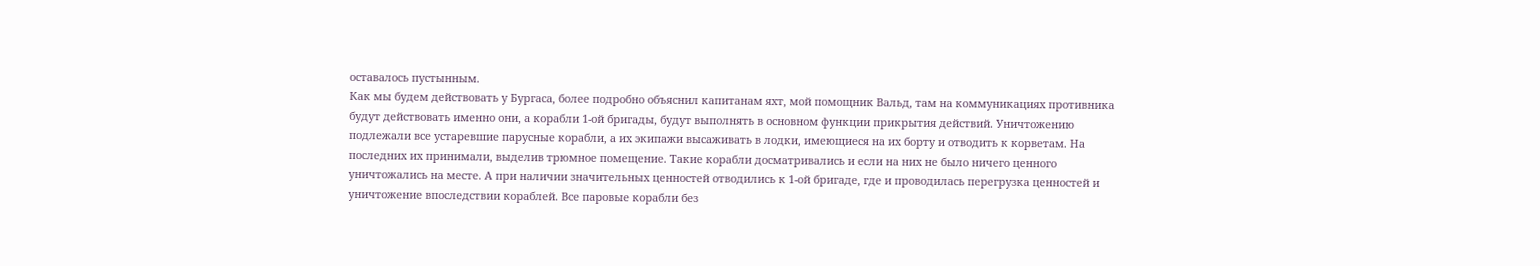оставалось пустынным.
Как мы будем действовать у Бургаса, более подробно объяснил капитанам яхт, мой помощник Вальд, там на коммуникациях противника будут действовать именно они, а корабли 1-ой бригады, будут выполнять в основном функции прикрытия действий. Уничтожению подлежали все устаревшие парусные корабли, а их экипажи высаживать в лодки, имеющиеся на их борту и отводить к корветам. На последних их принимали, выделив трюмное помещение. Такие корабли досматривались и если на них не было ничего ценного уничтожались на месте. А при наличии значительных ценностей отводились к 1-ой бригаде, где и проводилась перегрузка ценностей и уничтожение впоследствии кораблей. Все паровые корабли без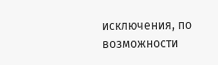исключения, по возможности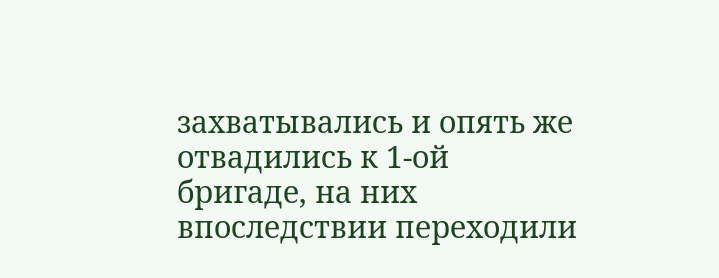захватывались и опять же отвадились к 1-ой бригаде, на них впоследствии переходили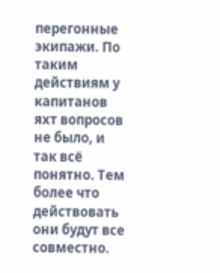перегонные экипажи. По таким действиям у капитанов яхт вопросов не было, и так всё понятно. Тем более что действовать они будут все совместно.